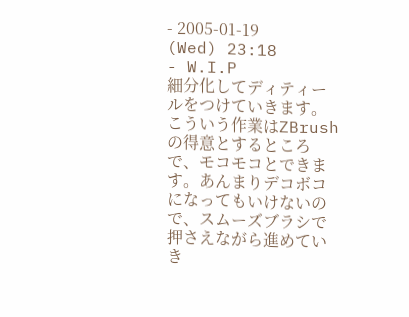- 2005-01-19 (Wed) 23:18
- W.I.P
細分化してディティールをつけていきます。
こういう作業はZBrushの得意とするところで、モコモコとできます。あんまりデコボコになってもいけないので、スムーズブラシで押さえながら進めていき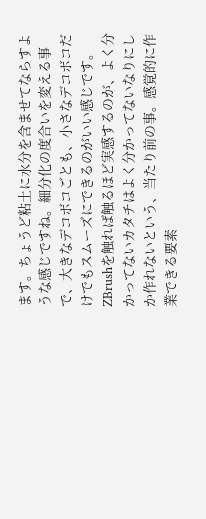ます。ちょうど粘土に水分を含ませてならすような感じですね。細分化の度合いを変える事で、大きなデコボコごとも、小さなデコボコだけでもスムーズにできるのがいい感じです。
ZBrushを触れば触るほど実感するのが、よく分かってないカタチはよく分かってないなりにしか作れないという、当たり前の事。感覚的に作業できる要素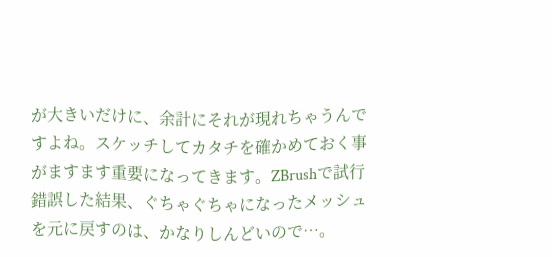が大きいだけに、余計にそれが現れちゃうんですよね。スケッチしてカタチを確かめておく事がますます重要になってきます。ZBrushで試行錯誤した結果、ぐちゃぐちゃになったメッシュを元に戻すのは、かなりしんどいので…。